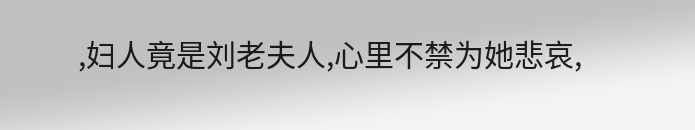,妇人竟是刘老夫人,心里不禁为她悲哀,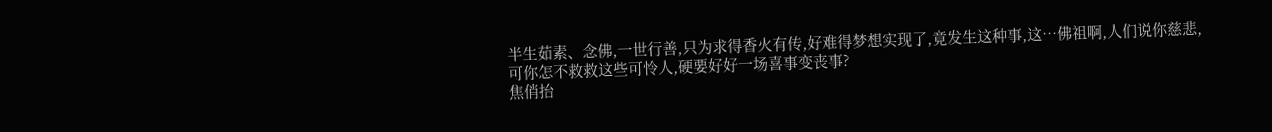半生茹素、念佛,一世行善,只为求得香火有传,好难得梦想实现了,竟发生这种事,这…佛祖啊,人们说你慈悲,可你怎不救救这些可怜人,硬要好好一场喜事变丧事?
焦俏抬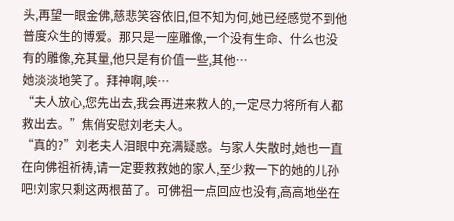头,再望一眼金佛,慈悲笑容依旧,但不知为何,她已经感觉不到他普度众生的博爱。那只是一座雕像,一个没有生命、什么也没有的雕像,充其量,他只是有价值一些,其他…
她淡淡地笑了。拜神啊,唉…
“夫人放心,您先出去,我会再进来救人的,一定尽力将所有人都救出去。”焦俏安慰刘老夫人。
“真的?”刘老夫人泪眼中充满疑惑。与家人失散时,她也一直在向佛祖祈祷,请一定要救救她的家人,至少救一下的她的儿孙吧!刘家只剩这两根苗了。可佛祖一点回应也没有,高高地坐在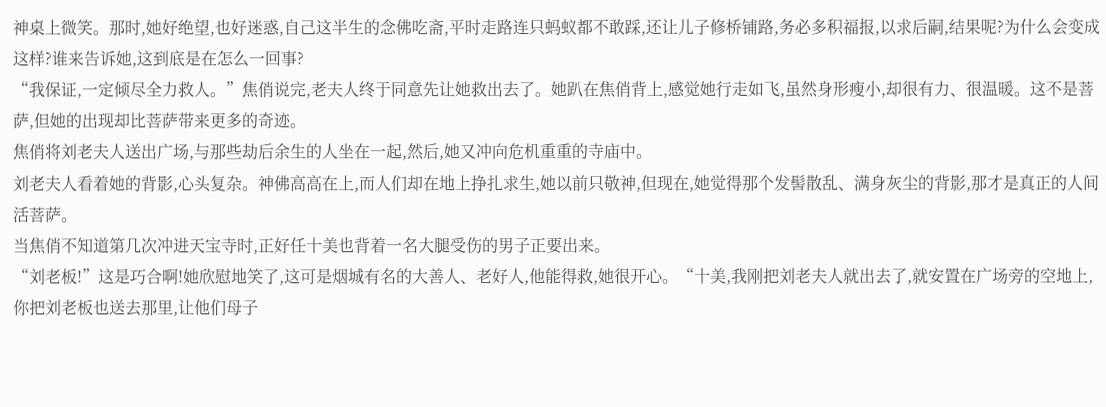神桌上微笑。那时,她好绝望,也好迷惑,自己这半生的念佛吃斋,平时走路连只蚂蚁都不敢踩,还让儿子修桥铺路,务必多积福报,以求后嗣,结果呢?为什么会变成这样?谁来告诉她,这到底是在怎么一回事?
“我保证,一定倾尽全力救人。”焦俏说完,老夫人终于同意先让她救出去了。她趴在焦俏背上,感觉她行走如飞,虽然身形瘦小,却很有力、很温暖。这不是菩萨,但她的出现却比菩萨带来更多的奇迹。
焦俏将刘老夫人送出广场,与那些劫后余生的人坐在一起,然后,她又冲向危机重重的寺庙中。
刘老夫人看着她的背影,心头复杂。神佛高高在上,而人们却在地上挣扎求生,她以前只敬神,但现在,她觉得那个发髻散乱、满身灰尘的背影,那才是真正的人间活菩萨。
当焦俏不知道第几次冲进天宝寺时,正好任十美也背着一名大腿受伤的男子正要出来。
“刘老板!”这是巧合啊!她欣慰地笑了,这可是烟城有名的大善人、老好人,他能得救,她很开心。“十美,我刚把刘老夫人就出去了,就安置在广场旁的空地上,你把刘老板也送去那里,让他们母子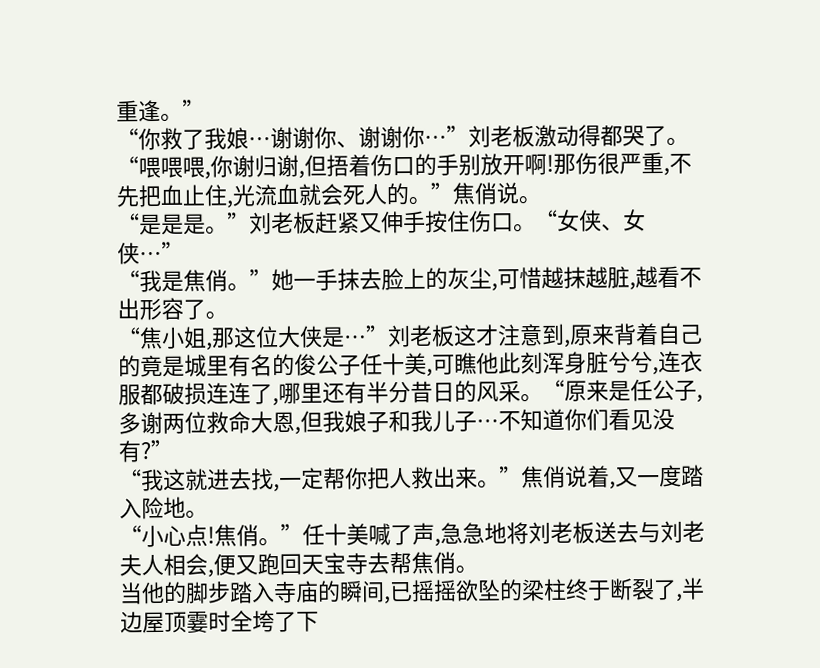重逢。”
“你救了我娘…谢谢你、谢谢你…”刘老板激动得都哭了。
“喂喂喂,你谢归谢,但捂着伤口的手别放开啊!那伤很严重,不先把血止住,光流血就会死人的。”焦俏说。
“是是是。”刘老板赶紧又伸手按住伤口。“女侠、女侠…”
“我是焦俏。”她一手抹去脸上的灰尘,可惜越抹越脏,越看不出形容了。
“焦小姐,那这位大侠是…”刘老板这才注意到,原来背着自己的竟是城里有名的俊公子任十美,可瞧他此刻浑身脏兮兮,连衣服都破损连连了,哪里还有半分昔日的风采。“原来是任公子,多谢两位救命大恩,但我娘子和我儿子…不知道你们看见没有?”
“我这就进去找,一定帮你把人救出来。”焦俏说着,又一度踏入险地。
“小心点!焦俏。”任十美喊了声,急急地将刘老板送去与刘老夫人相会,便又跑回天宝寺去帮焦俏。
当他的脚步踏入寺庙的瞬间,已摇摇欲坠的梁柱终于断裂了,半边屋顶霎时全垮了下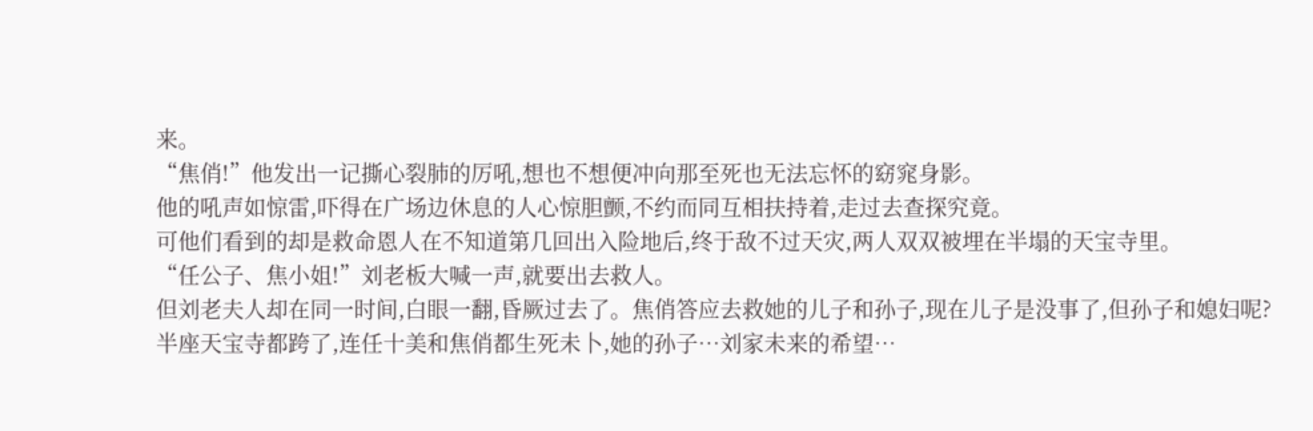来。
“焦俏!”他发出一记撕心裂肺的厉吼,想也不想便冲向那至死也无法忘怀的窈窕身影。
他的吼声如惊雷,吓得在广场边休息的人心惊胆颤,不约而同互相扶持着,走过去查探究竟。
可他们看到的却是救命恩人在不知道第几回出入险地后,终于敌不过天灾,两人双双被埋在半塌的天宝寺里。
“任公子、焦小姐!”刘老板大喊一声,就要出去救人。
但刘老夫人却在同一时间,白眼一翻,昏厥过去了。焦俏答应去救她的儿子和孙子,现在儿子是没事了,但孙子和媳妇呢?半座天宝寺都跨了,连任十美和焦俏都生死未卜,她的孙子…刘家未来的希望…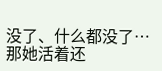没了、什么都没了…那她活着还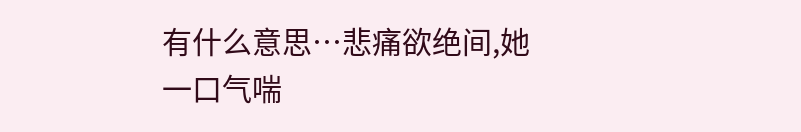有什么意思…悲痛欲绝间,她一口气喘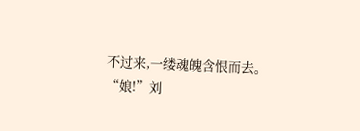不过来,一缕魂魄含恨而去。
“娘!”刘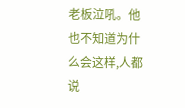老板泣吼。他也不知道为什么会这样,人都说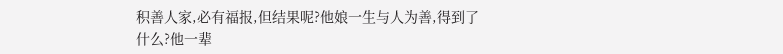积善人家,必有福报,但结果呢?他娘一生与人为善,得到了什么?他一辈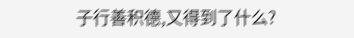子行善积德,又得到了什么?